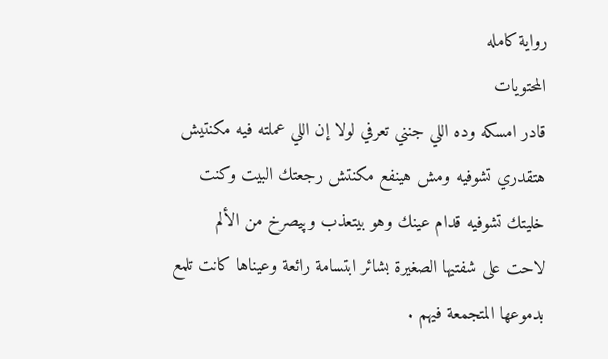رواية كامله
المحتويات
قادر امسكه وده اللي جنني تعرفي لولا إن اللي عملته فيه مكنتيش هتقدري تشوفيه ومش هينفع مكنتش رجعتك البيت وكنت خليتك تشوفيه قدام عينك وهو بيتعذب وپيصرخ من الألم
لاحت على شفتيها الصغيرة بشائر ابتسامة رائعة وعيناها كانت تلمع بدموعها المتجمعة فيهم .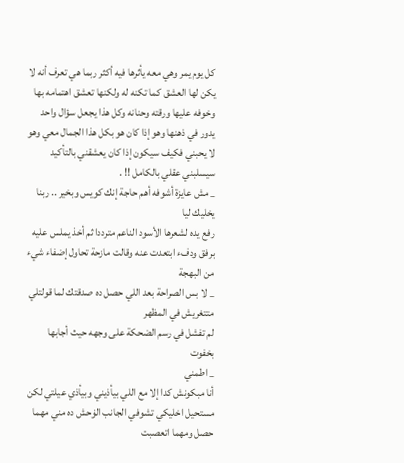كل يوم يمر وهي معه يأثرها فيه أكثر ربما هي تعرف أنه لا يكن لها العشق كما تكنه له ولكنها تعشق اهتمامه بها وخوفه عليها ورقته وحنانه وكل هذا يجعل سؤال واحد يدور في ذهنها وهو إذا كان هو بكل هذا الجمال معي وهو لا يحبني فكيف سيكون إذا كان يعشقني بالتأكيد سيسلبني عقلي بالكامل !! .
_ مش عايزة أشوفه أهم حاجة إنك كويس وبخير .. ربنا يخليك ليا
رفع يده لشعرها الأسود الناعم مترددا ثم أخذ يملس عليه برفق ودفء ابتعدت عنه وقالت مازحة تحاول إضفاء شيء من البهجة
_ لا بس الصراحة بعد اللي حصل ده صدقتك لما قولتلي متتغريش في المظهر
لم تفشل في رسم الضحكة على وجهه حيث أجابها بخفوت
_ اطمني
أنا مبكونش كدا إلا مع اللي بيأذيني وبيأذي عيلتي لكن مستحيل اخليكي تشوفي الجانب الۏحش ده مني مهما حصل ومهما اتعصبت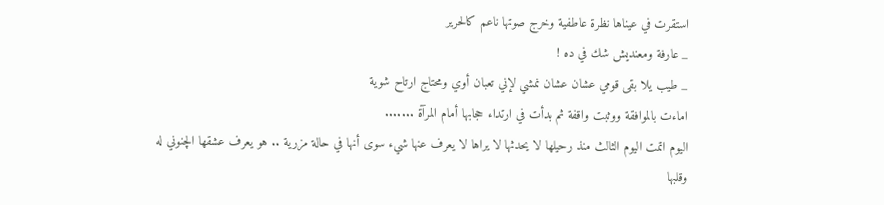استقرت في عيناها نظرة عاطفية وخرج صوتها ناعم كالحرير
_ عارفة ومعنديش شك في ده !
_ طيب يلا بقى قومي عشان عشان نمشي لإني تعبان أوي ومحتاج ارتاح شوية
اماءت بالموافقة ووثبت واقفة ثم بدأت في ارتداء حجابها أمام المرآة .......
اليوم اتمت اليوم الثالث منذ رحيلها لا يحدثها لا يراها لا يعرف عنها شيء سوى أنها في حالة مزرية .. هو يعرف عشقها الچنوني له وقلبها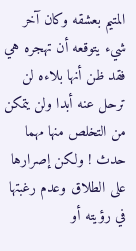المتيم بعشقه وكان آخر شيء يتوقعه أن تهجره هي فقد ظن أنها بلاءه لن ترحل عنه أبدا ولن يتمكن من التخلص منها مهما حدث ! ولكن إصرارها على الطلاق وعدم رغبتها في رؤيته أو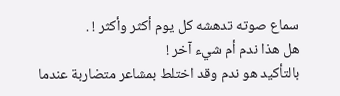سماع صوته تدهشه كل يوم أكثر وأكثر ! .
هل هذا ندم أم شيء آخر !
بالتأكيد هو ندم وقد اختلط بمشاعر متضاربة عندما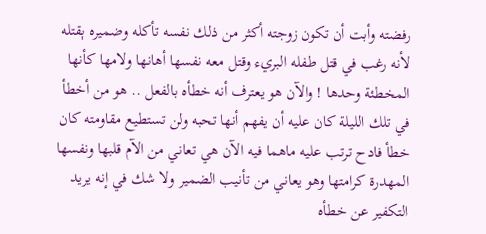رفضته وأبت أن تكون زوجته أكثر من ذلك نفسه تأكله وضميره ېقتله لأنه رغب في قتل طفله البريء وقتل معه نفسها أهانها ولامها كأنها المخطئة وحدها ! والآن هو يعترف أنه خطأه بالفعل .. هو من أخطأ في تلك الليلة كان عليه أن يفهم أنها تحبه ولن تستطيع مقاومته كان خطأ فادح ترتب عليه ماهما فيه الآن هي تعاني من الآم قلبها ونفسها المهدرة كرامتها وهو يعاني من تأنيب الضمير ولا شك في إنه يريد التكفير عن خطأه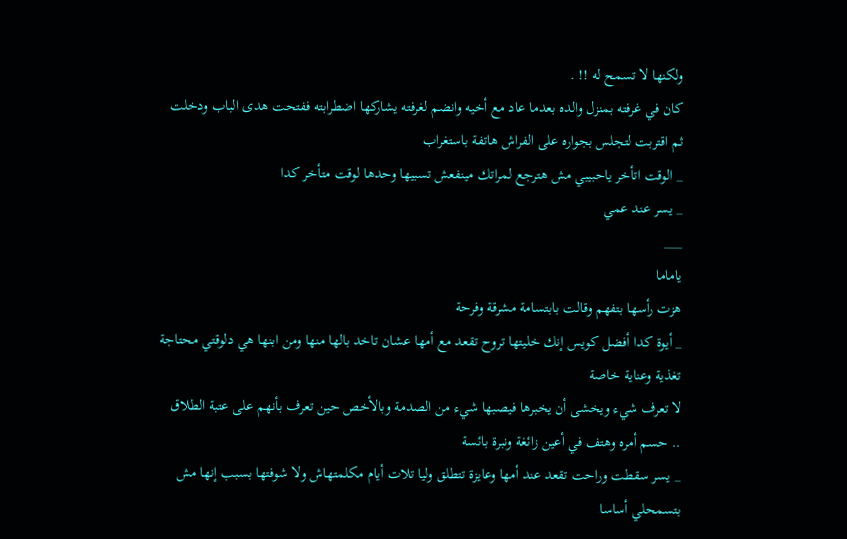ولكنها لا تسمح له !! .
كان في غرفته بمنزل والده بعدما عاد مع أخيه وانضم لغرفته يشاركها اضطرابته ففتحت هدى الباب ودخلت ثم اقتربت لتجلس بجواره على الفراش هاتفة باستغراب
_ الوقت اتأخر ياحبيبي مش هترجع لمراتك مينفعش تسبيها وحدها لوقت متأخر كدا
_ يسر عند عمي
___
ياماما
هزت رأسها بتفهم وقالت بابتسامة مشرقة وفرحة
_ أيوة كدا أفضل كويس إنك خليتها تروح تقعد مع أمها عشان تاخد بالها منها ومن ابنها هي دلوقتي محتاجة تغذية وعناية خاصة
لا تعرف شيء ويخشى أن يخبرها فيصبها شيء من الصدمة وبالأخص حين تعرف بأنهم على عتبة الطلاق .. حسم أمره وهتف في أعين زائغة ونبرة بائسة
_ يسر سقطت وراحت تقعد عند أمها وعايزة تتطلق وليا تلات أيام مكلمتهاش ولا شوفتها بسبب إنها مش بتسمحلي أساسا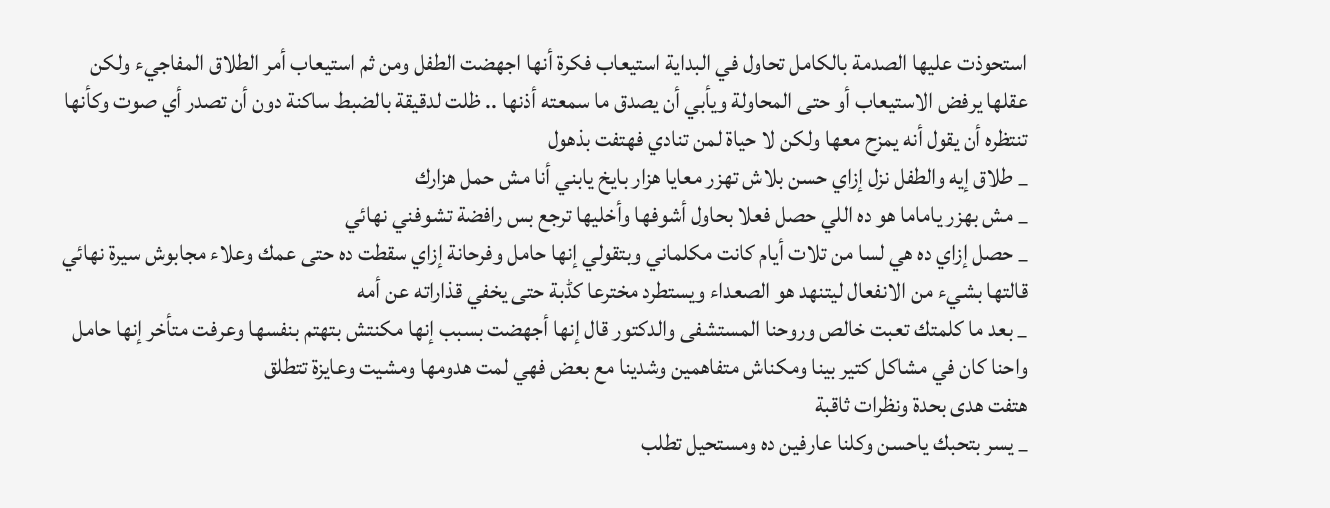استحوذت عليها الصدمة بالكامل تحاول في البداية استيعاب فكرة أنها اجهضت الطفل ومن ثم استيعاب أمر الطلاق المفاجيء ولكن عقلها يرفض الاستيعاب أو حتى المحاولة ويأبي أن يصدق ما سمعته أذنها .. ظلت لدقيقة بالضبط ساكنة دون أن تصدر أي صوت وكأنها تنتظره أن يقول أنه يمزح معها ولكن لا حياة لمن تنادي فهتفت بذهول
_ طلاق إيه والطفل نزل إزاي حسن بلاش تهزر معايا هزار بايخ يابني أنا مش حمل هزارك
_ مش بهزر ياماما هو ده اللي حصل فعلا بحاول أشوفها وأخليها ترجع بس رافضة تشوفني نهائي
_ حصل إزاي ده هي لسا من تلات أيام كانت مكلماني وبتقولي إنها حامل وفرحانة إزاي سقطت ده حتى عمك وعلاء مجابوش سيرة نهائي
قالتها بشيء من الانفعال ليتنهد هو الصعداء ويستطرد مخترعا كڈبة حتى يخفي قذاراته عن أمه
_ بعد ما كلمتك تعبت خالص وروحنا المستشفى والدكتور قال إنها أجهضت بسبب إنها مكنتش بتهتم بنفسها وعرفت متأخر إنها حامل واحنا كان في مشاكل كتير بينا ومكناش متفاهمين وشدينا مع بعض فهي لمت هدومها ومشيت وعايزة تتطلق
هتفت هدى بحدة ونظرات ثاقبة
_ يسر بتحبك ياحسن وكلنا عارفين ده ومستحيل تطلب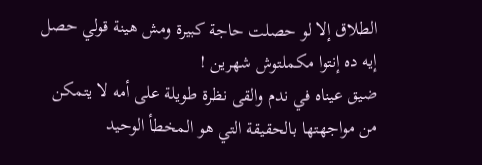الطلاق إلا لو حصلت حاجة كبيرة ومش هينة قولي حصل إيه ده إنتوا مكملتوش شهرين !
ضيق عيناه في ندم والقى نظرة طويلة على أمه لا يتمكن من مواجهتها بالحقيقة التي هو المخطأ الوحيد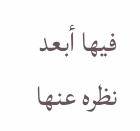فيها أبعد نظره عنها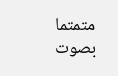متمتما بصوت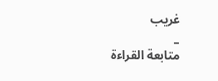غريب
_
متابعة القراءة